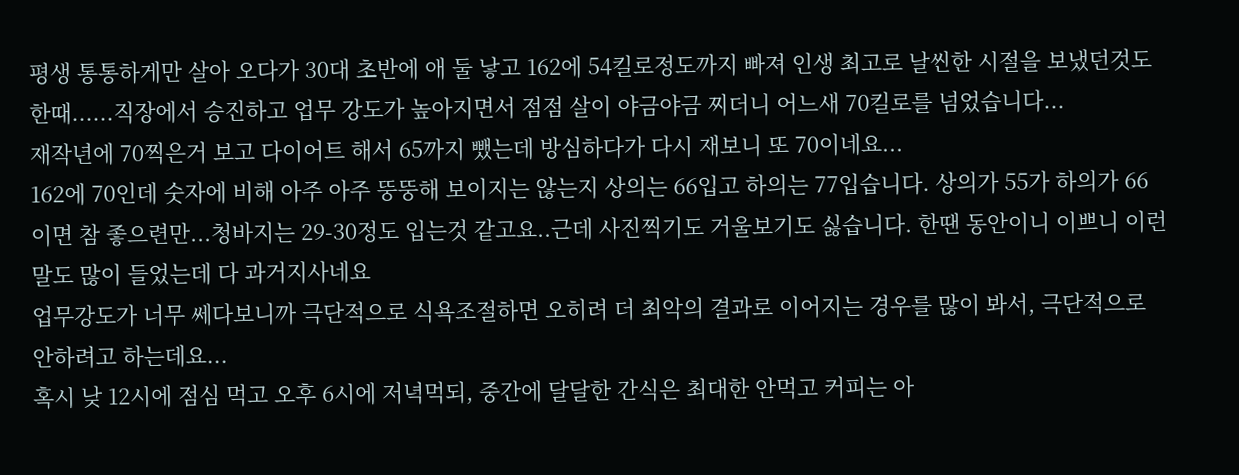평생 통통하게만 살아 오다가 30대 초반에 애 둘 낳고 162에 54킬로정도까지 빠져 인생 최고로 날씬한 시절을 보냈던것도 한때......직장에서 승진하고 업무 강도가 높아지면서 점점 살이 야금야금 찌더니 어느새 70킬로를 넘었습니다...
재작년에 70찍은거 보고 다이어트 해서 65까지 뺐는데 방심하다가 다시 재보니 또 70이네요...
162에 70인데 숫자에 비해 아주 아주 뚱뚱해 보이지는 않는지 상의는 66입고 하의는 77입습니다. 상의가 55가 하의가 66이면 참 좋으련만...청바지는 29-30정도 입는것 같고요..근데 사진찍기도 거울보기도 싫습니다. 한땐 동안이니 이쁘니 이런말도 많이 들었는데 다 과거지사네요
업무강도가 너무 쎄다보니까 극단적으로 식욕조절하면 오히려 더 최악의 결과로 이어지는 경우를 많이 봐서, 극단적으로 안하려고 하는데요...
혹시 낮 12시에 점심 먹고 오후 6시에 저녁먹되, 중간에 달달한 간식은 최대한 안먹고 커피는 아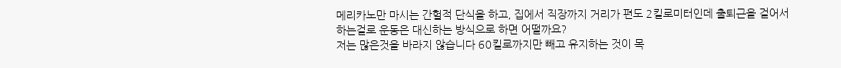메리카노만 마시는 간헐적 단식을 하고, 집에서 직장까지 거리가 편도 2킬로미터인데 출퇴근을 걸어서 하는걸로 운동은 대신하는 방식으로 하면 어떨까요?
저는 많은것을 바라지 않습니다 60킬로까지만 빼고 유지하는 것이 목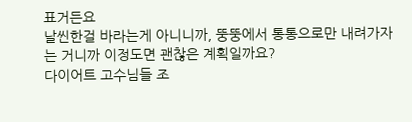표거든요
날씬한걸 바라는게 아니니까, 뚱뚱에서 통통으로만 내려가자는 거니까 이정도면 괜찮은 계획일까요?
다이어트 고수님들 조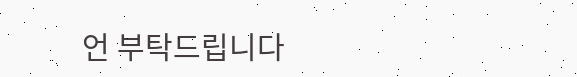언 부탁드립니다